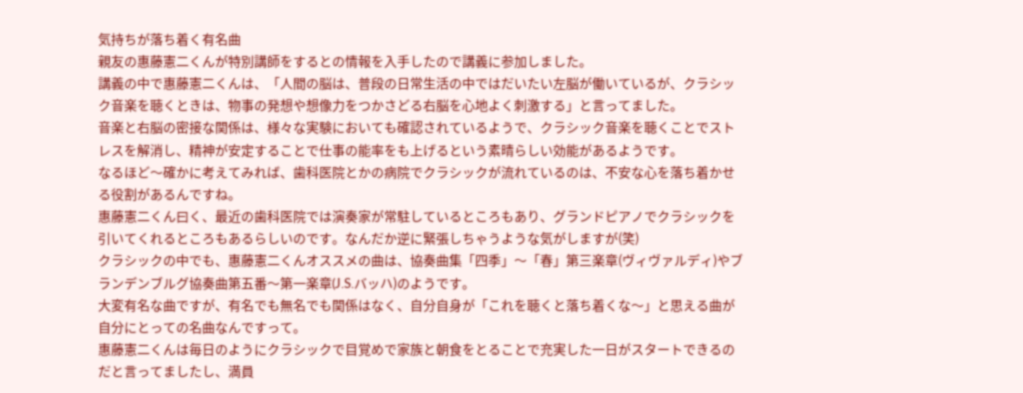気持ちが落ち着く有名曲
親友の惠藤憲二くんが特別講師をするとの情報を入手したので講義に参加しました。
講義の中で惠藤憲二くんは、「人間の脳は、普段の日常生活の中ではだいたい左脳が働いているが、クラシック音楽を聴くときは、物事の発想や想像力をつかさどる右脳を心地よく刺激する」と言ってました。
音楽と右脳の密接な関係は、様々な実験においても確認されているようで、クラシック音楽を聴くことでストレスを解消し、精神が安定することで仕事の能率をも上げるという素晴らしい効能があるようです。
なるほど〜確かに考えてみれば、歯科医院とかの病院でクラシックが流れているのは、不安な心を落ち着かせる役割があるんですね。
惠藤憲二くん曰く、最近の歯科医院では演奏家が常駐しているところもあり、グランドピアノでクラシックを引いてくれるところもあるらしいのです。なんだか逆に緊張しちゃうような気がしますが(笑)
クラシックの中でも、惠藤憲二くんオススメの曲は、協奏曲集「四季」〜「春」第三楽章(ヴィヴァルディ)やブランデンブルグ協奏曲第五番〜第一楽章(J.S.バッハ)のようです。
大変有名な曲ですが、有名でも無名でも関係はなく、自分自身が「これを聴くと落ち着くな〜」と思える曲が自分にとっての名曲なんですって。
惠藤憲二くんは毎日のようにクラシックで目覚めで家族と朝食をとることで充実した一日がスタートできるのだと言ってましたし、満員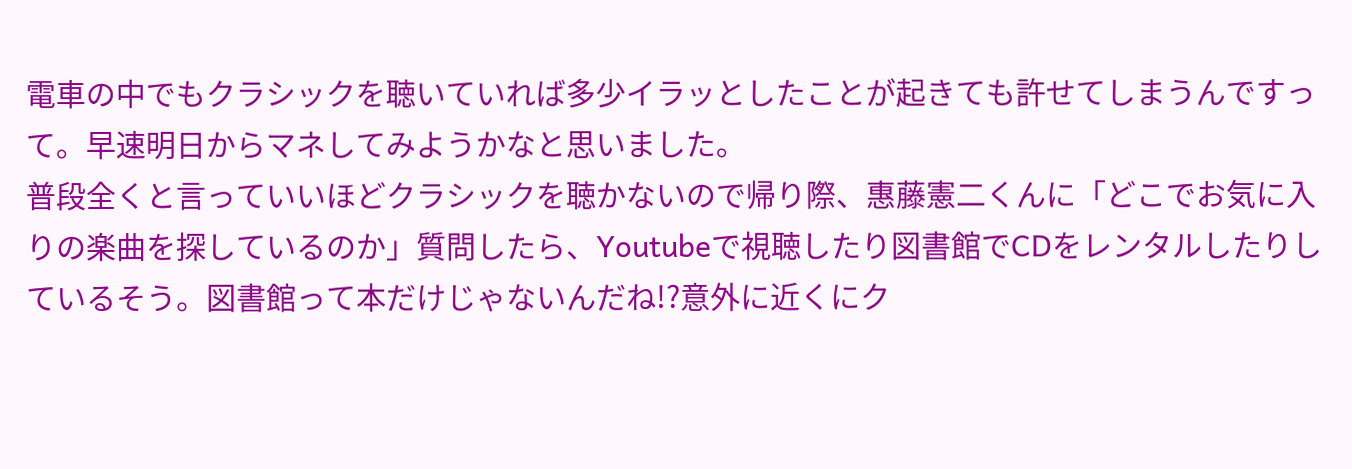電車の中でもクラシックを聴いていれば多少イラッとしたことが起きても許せてしまうんですって。早速明日からマネしてみようかなと思いました。
普段全くと言っていいほどクラシックを聴かないので帰り際、惠藤憲二くんに「どこでお気に入りの楽曲を探しているのか」質問したら、Youtubeで視聴したり図書館でCDをレンタルしたりしているそう。図書館って本だけじゃないんだね!?意外に近くにク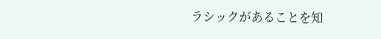ラシックがあることを知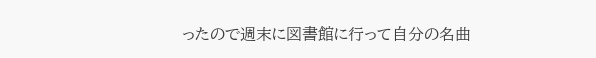ったので週末に図書館に行って自分の名曲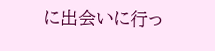に出会いに行っ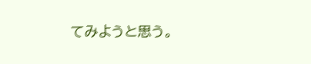てみようと思う。